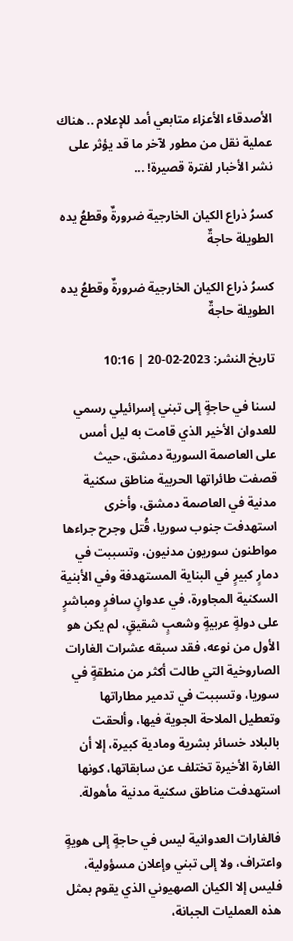الأصدقاء الأعزاء متابعي أمد للإعلام .. هناك عملية نقل من مطور لآخر ما قد يؤثر على نشر الأخبار لفترة قصيرة! ...

كسرُ ذراع الكيان الخارجية ضرورةٌ وقطعُ يده الطويلة حاجةٌ

كسرُ ذراع الكيان الخارجية ضرورةٌ وقطعُ يده الطويلة حاجةٌ

تاريخ النشر: 2023-02-20 | 10:16

لسنا في حاجةٍ إلى تبني إسرائيلي رسمي للعدوان الأخير الذي قامت به ليل أمس على العاصمة السورية دمشق، حيث قصفت طائراتها الحربية مناطق سكنية مدنية في العاصمة دمشق، وأخرى استهدفت جنوب سوريا، قُتل وجرح جراءها مواطنون سوريون مدنيون، وتسببت في دمارٍ كبيرٍ في البناية المستهدفة وفي الأبنية السكنية المجاورة، في عدوانٍ سافرٍ ومباشرٍ على دولةٍ عربيةٍ وشعبٍ شقيقٍ، لم يكن هو الأول من نوعه، فقد سبقه عشرات الغارات الصاروخية التي طالت أكثر من منطقةٍ في سوريا، وتسببت في تدمير مطاراتها وتعطيل الملاحة الجوية فيها، وألحقت بالبلاد خسائر بشرية ومادية كبيرة، إلا أن الغارة الأخيرة تختلف عن سابقاتها، كونها استهدفت مناطق سكنية مدنية مأهولة.

فالغارات العدوانية ليس في حاجةٍ إلى هويةٍ واعتراف، ولا إلى تبني وإعلان مسؤولية، فليس إلا الكيان الصهيوني الذي يقوم بمثل هذه العمليات الجبانة،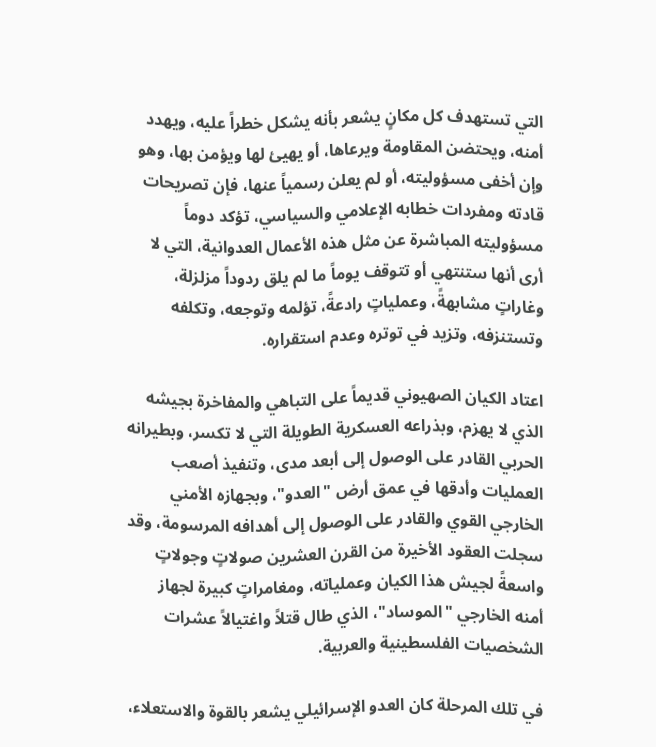التي تستهدف كل مكانٍ يشعر بأنه يشكل خطراً عليه، ويهدد أمنه، ويحتضن المقاومة ويرعاها، أو يهيئ لها ويؤمن بها، وهو وإن أخفى مسؤوليته، أو لم يعلن رسمياً عنها، فإن تصريحات قادته ومفردات خطابه الإعلامي والسياسي، تؤكد دوماً مسؤوليته المباشرة عن مثل هذه الأعمال العدوانية، التي لا أرى أنها ستنتهي أو تتوقف يوماً ما لم يلق ردوداً مزلزلة، وغاراتٍ مشابهةً، وعملياتٍ رادعةً، تؤلمه وتوجعه، وتكلفه وتستنزفه، وتزيد في توتره وعدم استقراره.

اعتاد الكيان الصهيوني قديماً على التباهي والمفاخرة بجيشه الذي لا يهزم، وبذراعه العسكرية الطويلة التي لا تكسر، وبطيرانه الحربي القادر على الوصول إلى أبعد مدى، وتنفيذ أصعب العمليات وأدقها في عمق أرض "العدو"، وبجهازه الأمني الخارجي القوي والقادر على الوصول إلى أهدافه المرسومة، وقد سجلت العقود الأخيرة من القرن العشرين صولاتٍ وجولاتٍ واسعةً لجيش هذا الكيان وعملياته، ومغامراتٍ كبيرة لجهاز أمنه الخارجي "الموساد"، الذي طال قتلاً واغتيالاً عشرات الشخصيات الفلسطينية والعربية.

في تلك المرحلة كان العدو الإسرائيلي يشعر بالقوة والاستعلاء،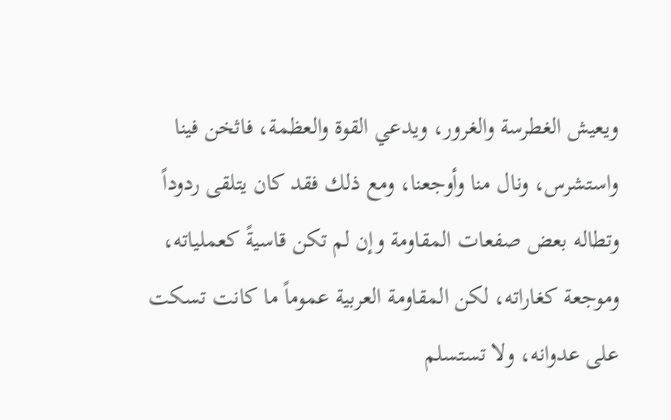ويعيش الغطرسة والغرور، ويدعي القوة والعظمة، فاثخن فينا واستشرس، ونال منا وأوجعنا، ومع ذلك فقد كان يتلقى ردوداً وتطاله بعض صفعات المقاومة وإن لم تكن قاسيةً كعملياته، وموجعة كغاراته، لكن المقاومة العربية عموماً ما كانت تسكت على عدوانه، ولا تستسلم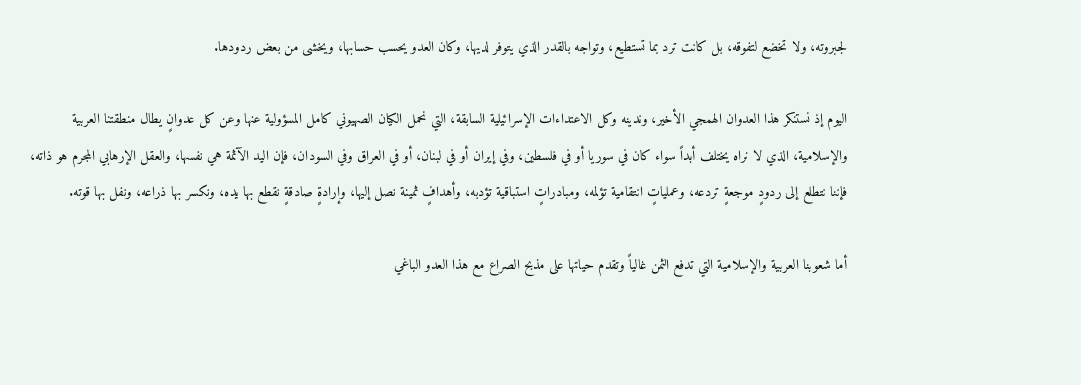لجبروته، ولا تخضع لتفوقه، بل كانت ترد بما تستطيع، وتواجه بالقدر الذي يتوفر لديها، وكان العدو يحسب حسابها، ويخشى من بعض ردودها.

اليوم إذ نستنكر هذا العدوان الهمجي الأخير، وندينه وكل الاعتداءات الإسرائيلية السابقة، التي نحمل الكيان الصهيوني كامل المسؤولية عنها وعن كل عدوانٍ يطال منطقتنا العربية والإسلامية، الذي لا نراه يختلف أبداً سواء كان في سوريا أو في فلسطين، وفي إيران أو في لبنان، أو في العراق وفي السودان، فإن اليد الآثمة هي نفسها، والعقل الإرهابي المجرم هو ذاته، فإننا نتطلع إلى ردودٍ موجعةٍ تردعه، وعملياتٍ انتقامية تؤلمه، ومبادراتٍ استباقية تؤدبه، وأهدافٍ ثمينة نصل إليها، وإرادةٍ صادقةٍ نقطع بها يده، ونكسر بها ذراعه، ونفل بها قوته.

أما شعوبنا العربية والإسلامية التي تدفع الثمن غالياً وتقدم حياتها على مذبح الصراع مع هذا العدو الباغي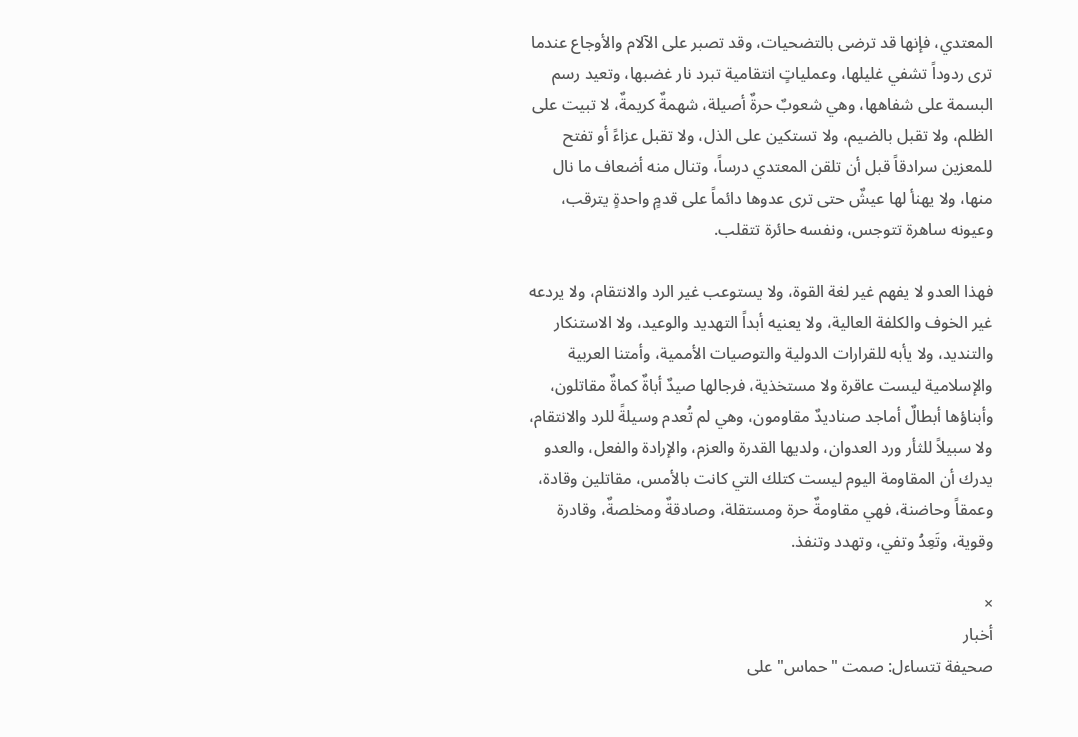المعتدي، فإنها قد ترضى بالتضحيات، وقد تصبر على الآلام والأوجاع عندما ترى ردوداً تشفي غليلها، وعملياتٍ انتقامية تبرد نار غضبها، وتعيد رسم البسمة على شفاهها، وهي شعوبٌ حرةٌ أصيلة، شهمةٌ كريمةٌ، لا تبيت على الظلم، ولا تقبل بالضيم، ولا تستكين على الذل، ولا تقبل عزاءً أو تفتح للمعزين سرادقاً قبل أن تلقن المعتدي درساً، وتنال منه أضعاف ما نال منها، ولا يهنأ لها عيشٌ حتى ترى عدوها دائماً على قدمٍ واحدةٍ يترقب، وعيونه ساهرة تتوجس، ونفسه حائرة تتقلب.

فهذا العدو لا يفهم غير لغة القوة، ولا يستوعب غير الرد والانتقام، ولا يردعه غير الخوف والكلفة العالية، ولا يعنيه أبداً التهديد والوعيد، ولا الاستنكار والتنديد، ولا يأبه للقرارات الدولية والتوصيات الأممية، وأمتنا العربية والإسلامية ليست عاقرة ولا مستخذية، فرجالها صيدٌ أباةٌ كماةٌ مقاتلون، وأبناؤها أبطالٌ أماجد صناديدٌ مقاومون، وهي لم تُعدم وسيلةً للرد والانتقام، ولا سبيلاً للثأر ورد العدوان، ولديها القدرة والعزم، والإرادة والفعل، والعدو يدرك أن المقاومة اليوم ليست كتلك التي كانت بالأمس، مقاتلين وقادة، وعمقاً وحاضنة، فهي مقاومةٌ حرة ومستقلة، وصادقةٌ ومخلصةٌ، وقادرة وقوية، وتَعِدُ وتفي، وتهدد وتنفذ.

×
أخبار
صحيفة تتساءل: صمت "حماس" على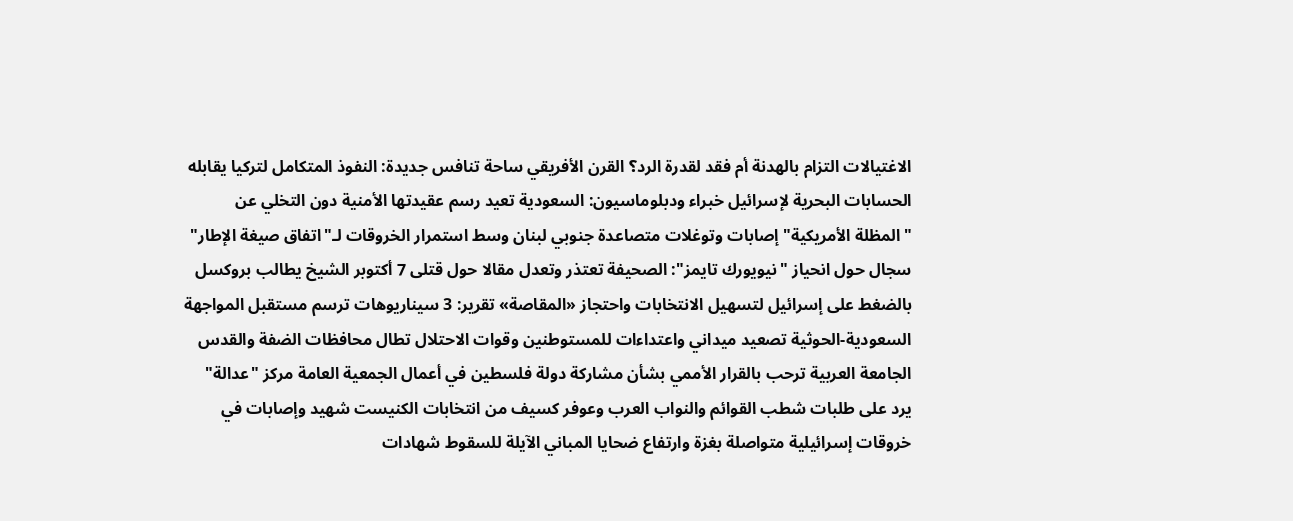الاغتيالات التزام بالهدنة أم فقد لقدرة الرد؟ القرن الأفريقي ساحة تنافس جديدة: النفوذ المتكامل لتركيا يقابله الحسابات البحرية لإسرائيل خبراء ودبلوماسيون: السعودية تعيد رسم عقيدتها الأمنية دون التخلي عن "المظلة الأمريكية" إصابات وتوغلات متصاعدة جنوبي لبنان وسط استمرار الخروقات لـ"اتفاق صيغة الإطار" سجال حول انحياز "نيويورك تايمز": الصحيفة تعتذر وتعدل مقالا حول قتلى 7 أكتوبر الشيخ يطالب بروكسل بالضغط على إسرائيل لتسهيل الانتخابات واحتجاز «المقاصة» تقرير: 3 سيناريوهات ترسم مستقبل المواجهة السعودية-الحوثية تصعيد ميداني واعتداءات للمستوطنين وقوات الاحتلال تطال محافظات الضفة والقدس الجامعة العربية ترحب بالقرار الأممي بشأن مشاركة دولة فلسطين في أعمال الجمعية العامة مركز "عدالة" يرد على طلبات شطب القوائم والنواب العرب وعوفر كسيف من انتخابات الكنيست شهيد وإصابات في خروقات إسرائيلية متواصلة بغزة وارتفاع ضحايا المباني الآيلة للسقوط شهادات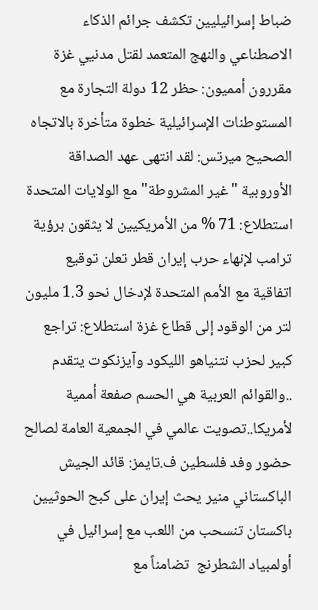ضباط إسرائيليين تكشف جرائم الذكاء الاصطناعي والنهج المتعمد لقتل مدنيي غزة مقررون أمميون: حظر 12 دولة التجارة مع المستوطنات الإسرائيلية خطوة متأخرة بالاتجاه الصحيح ميرتس: لقد انتهى عهد الصداقة الأوروبية "غير المشروطة" مع الولايات المتحدة استطلاع: 71 % من الأمريكيين لا يثقون برؤية ترامب لإنهاء حرب إيران قطر تعلن توقيع اتفاقية مع الأمم المتحدة لإدخال نحو 1.3 مليون لتر من الوقود إلى قطاع غزة استطلاع: تراجع كبير لحزب نتنياهو الليكود وآيزنكوت يتقدم ..والقوائم العربية هي الحسم صفعة أممية لأمريكا..تصويت عالمي في الجمعية العامة لصالح حضور وفد فلسطين ف.تايمز: قائد الجيش الباكستاني منير يحث إيران على كبح الحوثيين باكستان تنسحب من اللعب مع إسرائيل في أولمبياد الشطرنج  تضامناً مع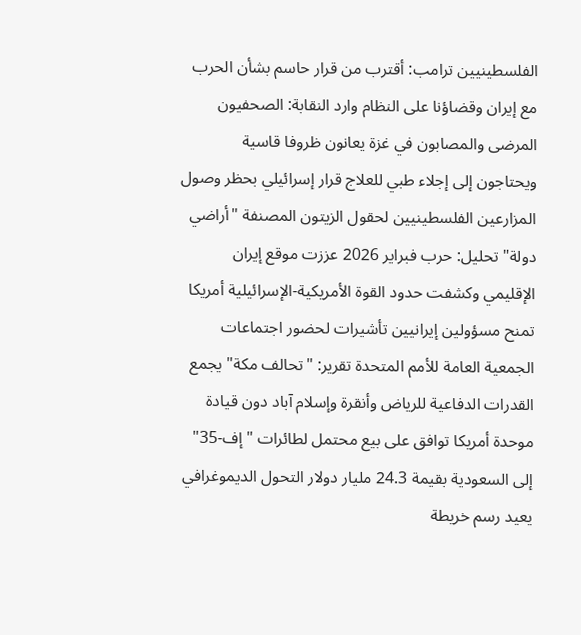الفلسطينيين ترامب: أقترب من قرار حاسم بشأن الحرب مع إيران وقضاؤنا على النظام وارد النقابة: الصحفيون المرضى والمصابون في غزة يعانون ظروفا قاسية ويحتاجون إلى إجلاء طبي للعلاج قرار إسرائيلي بحظر وصول المزارعين الفلسطينيين لحقول الزيتون المصنفة "أراضي دولة" تحليل: حرب فبراير 2026 عززت موقع إيران الإقليمي وكشفت حدود القوة الأمريكية-الإسرائيلية أمريكا تمنح مسؤولين إيرانيين تأشيرات لحضور اجتماعات الجمعية العامة للأمم المتحدة تقرير: "تحالف مكة" يجمع القدرات الدفاعية للرياض وأنقرة وإسلام آباد دون قيادة موحدة أمريكا توافق على بيع محتمل لطائرات "إف-35" إلى السعودية بقيمة 24.3 مليار دولار التحول الديموغرافي يعيد رسم خريطة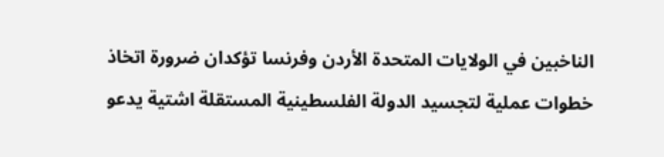الناخبين في الولايات المتحدة الأردن وفرنسا تؤكدان ضرورة اتخاذ خطوات عملية لتجسيد الدولة الفلسطينية المستقلة اشتية يدعو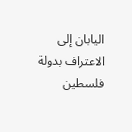اليابان إلى الاعتراف بدولة فلسطين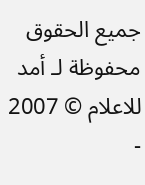جميع الحقوق محفوظة لـ أمد للاعلام © 2007 -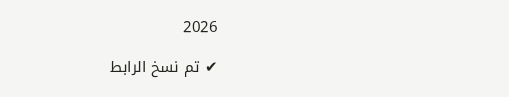2026

✔ تم نسخ الرابط